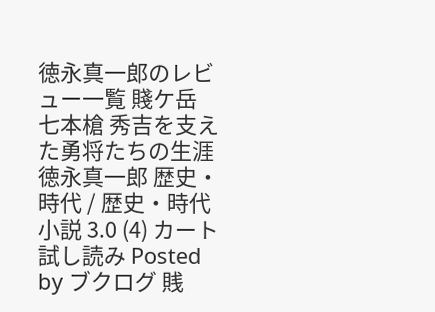徳永真一郎のレビュー一覧 賤ケ岳 七本槍 秀吉を支えた勇将たちの生涯 徳永真一郎 歴史・時代 / 歴史・時代小説 3.0 (4) カート 試し読み Posted by ブクログ 賎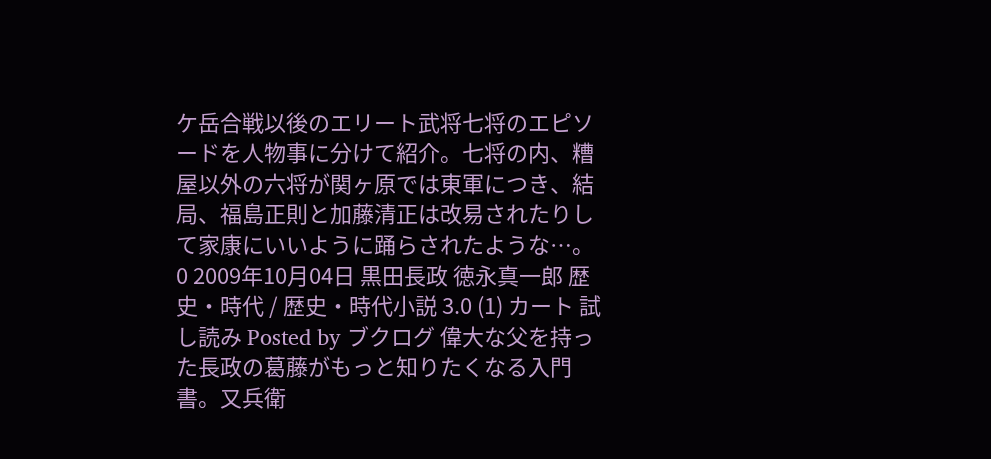ケ岳合戦以後のエリート武将七将のエピソードを人物事に分けて紹介。七将の内、糟屋以外の六将が関ヶ原では東軍につき、結局、福島正則と加藤清正は改易されたりして家康にいいように踊らされたような…。 0 2009年10月04日 黒田長政 徳永真一郎 歴史・時代 / 歴史・時代小説 3.0 (1) カート 試し読み Posted by ブクログ 偉大な父を持った長政の葛藤がもっと知りたくなる入門書。又兵衛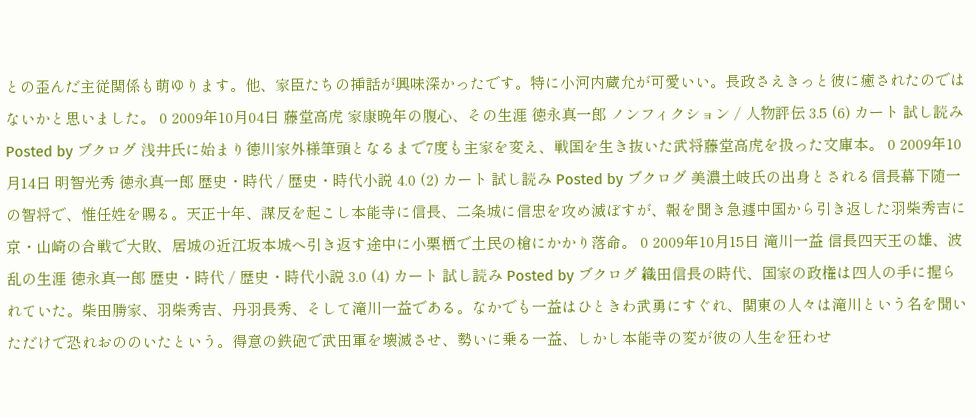との歪んだ主従関係も萌ゆります。他、家臣たちの挿話が興味深かったです。特に小河内蔵允が可愛いい。長政さえきっと彼に癒されたのではないかと思いました。 0 2009年10月04日 藤堂高虎 家康晩年の腹心、その生涯 徳永真一郎 ノンフィクション / 人物評伝 3.5 (6) カート 試し読み Posted by ブクログ 浅井氏に始まり徳川家外様筆頭となるまで7度も主家を変え、戦国を生き抜いた武将藤堂高虎を扱った文庫本。 0 2009年10月14日 明智光秀 徳永真一郎 歴史・時代 / 歴史・時代小説 4.0 (2) カート 試し読み Posted by ブクログ 美濃土岐氏の出身とされる信長幕下随一の智将で、惟任姓を賜る。天正十年、謀反を起こし本能寺に信長、二条城に信忠を攻め滅ぼすが、報を聞き急遽中国から引き返した羽柴秀吉に京・山崎の合戦で大敗、居城の近江坂本城へ引き返す途中に小栗栖で土民の槍にかかり落命。 0 2009年10月15日 滝川一益 信長四天王の雄、波乱の生涯 徳永真一郎 歴史・時代 / 歴史・時代小説 3.0 (4) カート 試し読み Posted by ブクログ 織田信長の時代、国家の政権は四人の手に握られていた。柴田勝家、羽柴秀吉、丹羽長秀、そして滝川一益である。なかでも一益はひときわ武勇にすぐれ、関東の人々は滝川という名を聞いただけで恐れおののいたという。得意の鉄砲で武田軍を壊滅させ、勢いに乗る一益、しかし本能寺の変が彼の人生を狂わせ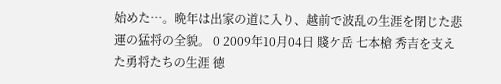始めた…。晩年は出家の道に入り、越前で波乱の生涯を閉じた悲運の猛将の全貌。 0 2009年10月04日 賤ケ岳 七本槍 秀吉を支えた勇将たちの生涯 徳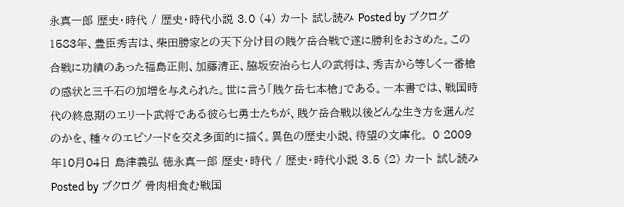永真一郎 歴史・時代 / 歴史・時代小説 3.0 (4) カート 試し読み Posted by ブクログ 1583年、豊臣秀吉は、柴田勝家との天下分け目の賎ケ岳合戦で遂に勝利をおさめた。この合戦に功績のあった福島正則、加藤清正、脇坂安治ら七人の武将は、秀吉から等しく一番槍の感状と三千石の加増を与えられた。世に言う「賎ケ岳七本槍」である。―本書では、戦国時代の終息期のエリート武将である彼ら七勇士たちが、賎ケ岳合戦以後どんな生き方を選んだのかを、種々のエピソードを交え多面的に描く。異色の歴史小説、待望の文庫化。 0 2009年10月04日 島津義弘 徳永真一郎 歴史・時代 / 歴史・時代小説 3.5 (2) カート 試し読み Posted by ブクログ 骨肉相食む戦国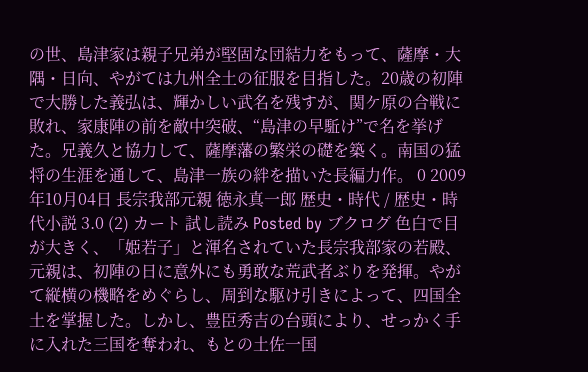の世、島津家は親子兄弟が堅固な団結力をもって、薩摩・大隅・日向、やがては九州全土の征服を目指した。20歳の初陣で大勝した義弘は、輝かしい武名を残すが、関ケ原の合戦に敗れ、家康陣の前を敵中突破、“島津の早駈け”で名を挙げた。兄義久と協力して、薩摩藩の繁栄の礎を築く。南国の猛将の生涯を通して、島津一族の絆を描いた長編力作。 0 2009年10月04日 長宗我部元親 徳永真一郎 歴史・時代 / 歴史・時代小説 3.0 (2) カート 試し読み Posted by ブクログ 色白で目が大きく、「姫若子」と渾名されていた長宗我部家の若殿、元親は、初陣の日に意外にも勇敢な荒武者ぶりを発揮。やがて縦横の機略をめぐらし、周到な駆け引きによって、四国全土を掌握した。しかし、豊臣秀吉の台頭により、せっかく手に入れた三国を奪われ、もとの土佐一国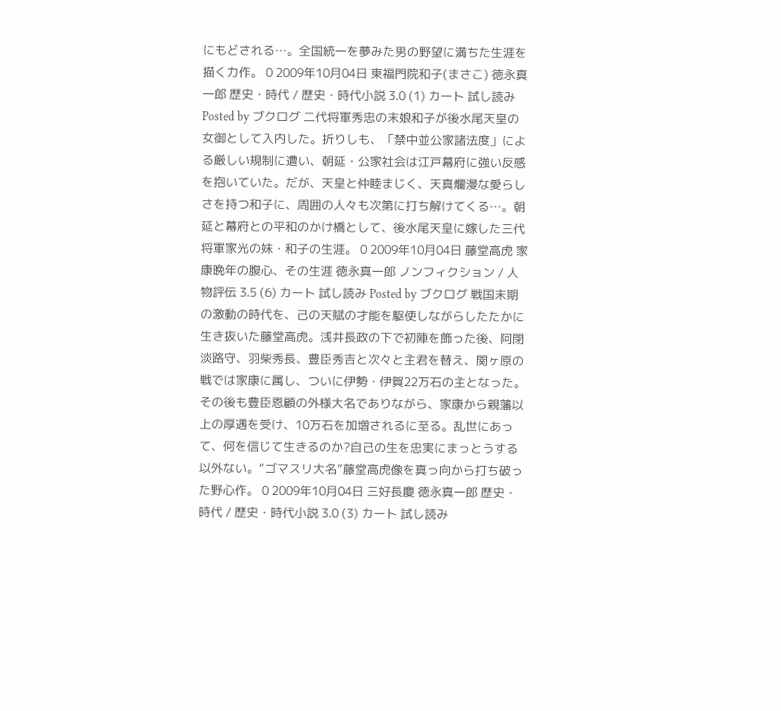にもどされる…。全国統一を夢みた男の野望に満ちた生涯を描く力作。 0 2009年10月04日 東福門院和子(まさこ) 徳永真一郎 歴史・時代 / 歴史・時代小説 3.0 (1) カート 試し読み Posted by ブクログ 二代将軍秀忠の末娘和子が後水尾天皇の女御として入内した。折りしも、「禁中並公家諸法度」による厳しい規制に遭い、朝延・公家社会は江戸幕府に強い反感を抱いていた。だが、天皇と仲睦まじく、天真爛漫な愛らしさを持つ和子に、周囲の人々も次第に打ち解けてくる…。朝延と幕府との平和のかけ橋として、後水尾天皇に嫁した三代将軍家光の妹・和子の生涯。 0 2009年10月04日 藤堂高虎 家康晩年の腹心、その生涯 徳永真一郎 ノンフィクション / 人物評伝 3.5 (6) カート 試し読み Posted by ブクログ 戦国末期の激動の時代を、己の天賦の才能を駆使しながらしたたかに生き抜いた藤堂高虎。浅井長政の下で初陣を飾った後、阿閉淡路守、羽柴秀長、豊臣秀吉と次々と主君を替え、関ヶ原の戦では家康に属し、ついに伊勢・伊賀22万石の主となった。その後も豊臣恩顧の外様大名でありながら、家康から親藩以上の厚遇を受け、10万石を加増されるに至る。乱世にあって、何を信じて生きるのか?自己の生を忠実にまっとうする以外ない。“ゴマスリ大名”藤堂高虎像を真っ向から打ち破った野心作。 0 2009年10月04日 三好長慶 徳永真一郎 歴史・時代 / 歴史・時代小説 3.0 (3) カート 試し読み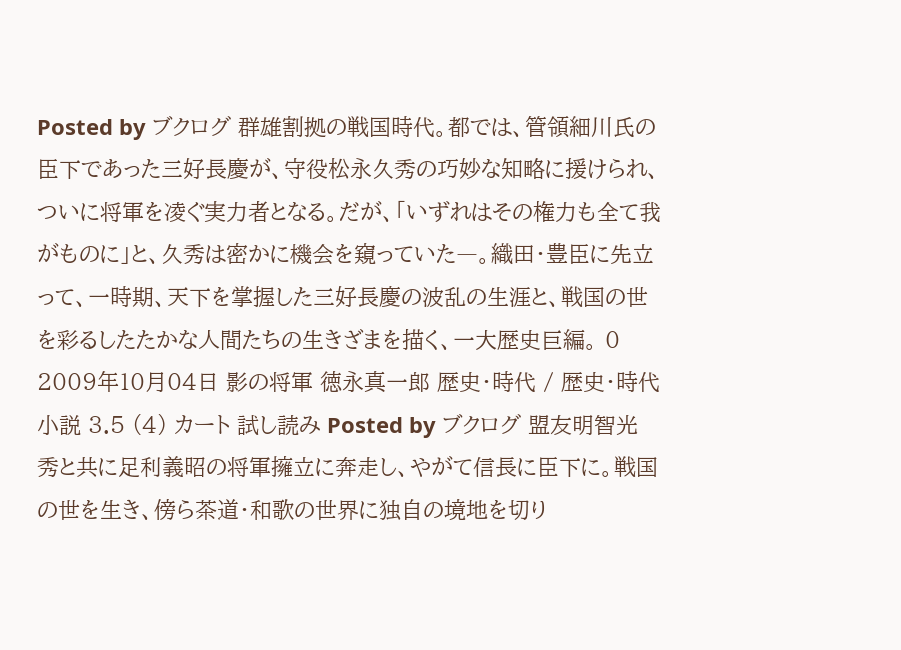Posted by ブクログ 群雄割拠の戦国時代。都では、管領細川氏の臣下であった三好長慶が、守役松永久秀の巧妙な知略に援けられ、ついに将軍を凌ぐ実力者となる。だが、「いずれはその権力も全て我がものに」と、久秀は密かに機会を窺っていた―。織田・豊臣に先立って、一時期、天下を掌握した三好長慶の波乱の生涯と、戦国の世を彩るしたたかな人間たちの生きざまを描く、一大歴史巨編。 0 2009年10月04日 影の将軍 徳永真一郎 歴史・時代 / 歴史・時代小説 3.5 (4) カート 試し読み Posted by ブクログ 盟友明智光秀と共に足利義昭の将軍擁立に奔走し、やがて信長に臣下に。戦国の世を生き、傍ら茶道・和歌の世界に独自の境地を切り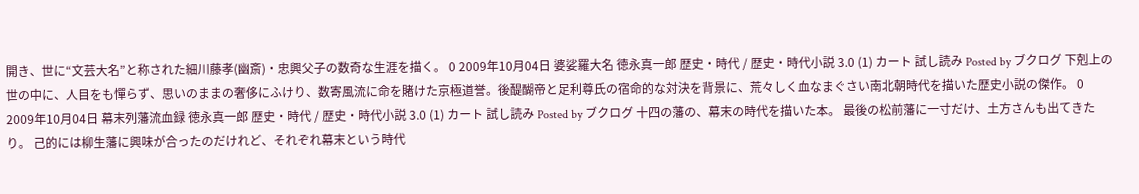開き、世に“文芸大名”と称された細川藤孝(幽斎)・忠興父子の数奇な生涯を描く。 0 2009年10月04日 婆娑羅大名 徳永真一郎 歴史・時代 / 歴史・時代小説 3.0 (1) カート 試し読み Posted by ブクログ 下剋上の世の中に、人目をも憚らず、思いのままの奢侈にふけり、数寄風流に命を賭けた京極道誉。後醍醐帝と足利尊氏の宿命的な対決を背景に、荒々しく血なまぐさい南北朝時代を描いた歴史小説の傑作。 0 2009年10月04日 幕末列藩流血録 徳永真一郎 歴史・時代 / 歴史・時代小説 3.0 (1) カート 試し読み Posted by ブクログ 十四の藩の、幕末の時代を描いた本。 最後の松前藩に一寸だけ、土方さんも出てきたり。 己的には柳生藩に興味が合ったのだけれど、それぞれ幕末という時代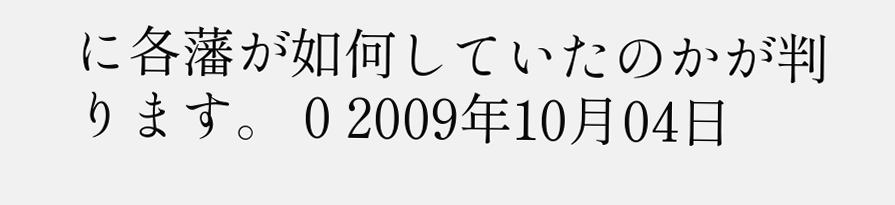に各藩が如何していたのかが判ります。 0 2009年10月04日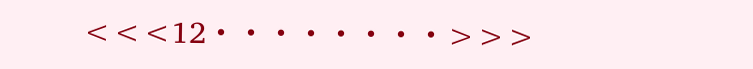<<<12・・・・・・・・>>>